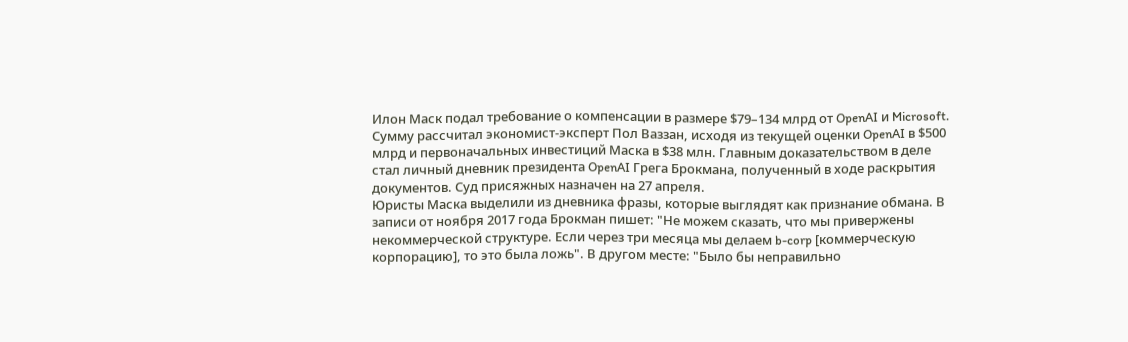Илон Маск подал требование о компенсации в размере $79–134 млрд от OpenAI и Microsoft. Сумму рассчитал экономист-эксперт Пол Ваззан, исходя из текущей оценки OpenAI в $500 млрд и первоначальных инвестиций Маска в $38 млн. Главным доказательством в деле стал личный дневник президента OpenAI Грега Брокмана, полученный в ходе раскрытия документов. Суд присяжных назначен на 27 апреля.
Юристы Маска выделили из дневника фразы, которые выглядят как признание обмана. В записи от ноября 2017 года Брокман пишет: "Не можем сказать, что мы привержены некоммерческой структуре. Если через три месяца мы делаем b-corp [коммерческую корпорацию], то это была ложь". В другом месте: "Было бы неправильно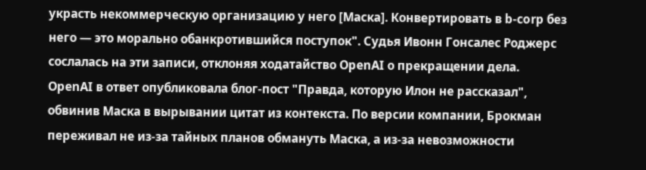украсть некоммерческую организацию у него [Маска]. Конвертировать в b-corp без него — это морально обанкротившийся поступок". Судья Ивонн Гонсалес Роджерс сослалась на эти записи, отклоняя ходатайство OpenAI о прекращении дела.
OpenAI в ответ опубликовала блог-пост "Правда, которую Илон не рассказал", обвинив Маска в вырывании цитат из контекста. По версии компании, Брокман переживал не из-за тайных планов обмануть Маска, а из-за невозможности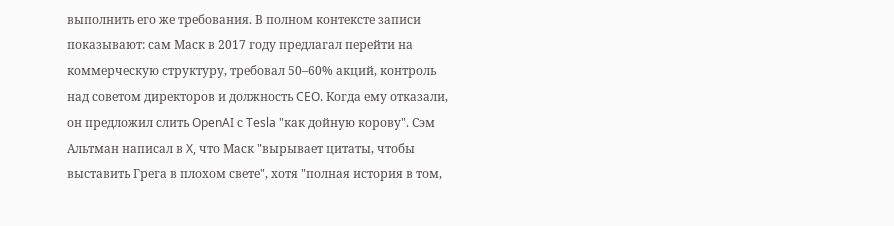выполнить его же требования. В полном контексте записи показывают: сам Маск в 2017 году предлагал перейти на коммерческую структуру, требовал 50–60% акций, контроль над советом директоров и должность CEO. Когда ему отказали, он предложил слить OpenAI с Tesla "как дойную корову". Сэм Альтман написал в X, что Маск "вырывает цитаты, чтобы выставить Грега в плохом свете", хотя "полная история в том,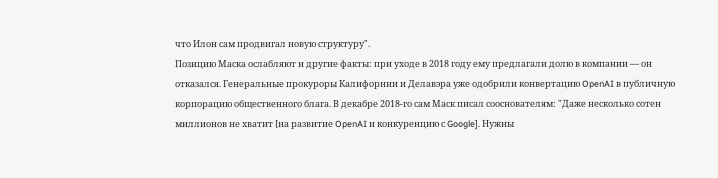что Илон сам продвигал новую структуру".
Позицию Маска ослабляют и другие факты: при уходе в 2018 году ему предлагали долю в компании — он отказался. Генеральные прокуроры Калифорнии и Делавэра уже одобрили конвертацию OpenAI в публичную корпорацию общественного блага. В декабре 2018-го сам Маск писал сооснователям: "Даже несколько сотен миллионов не хватит [на развитие OpenAI и конкуренцию с Google]. Нужны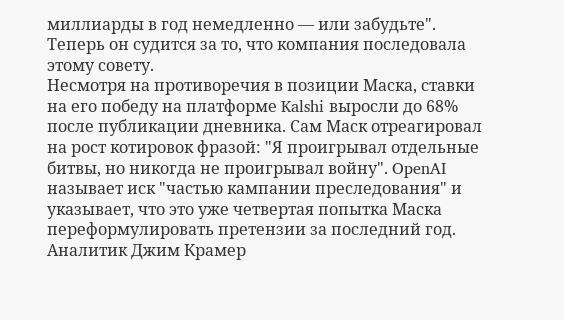миллиарды в год немедленно — или забудьте". Теперь он судится за то, что компания последовала этому совету.
Несмотря на противоречия в позиции Маска, ставки на его победу на платформе Kalshi выросли до 68% после публикации дневника. Сам Маск отреагировал на рост котировок фразой: "Я проигрывал отдельные битвы, но никогда не проигрывал войну". OpenAI называет иск "частью кампании преследования" и указывает, что это уже четвертая попытка Маска переформулировать претензии за последний год. Аналитик Джим Крамер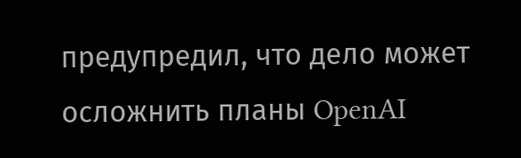предупредил, что дело может осложнить планы OpenAI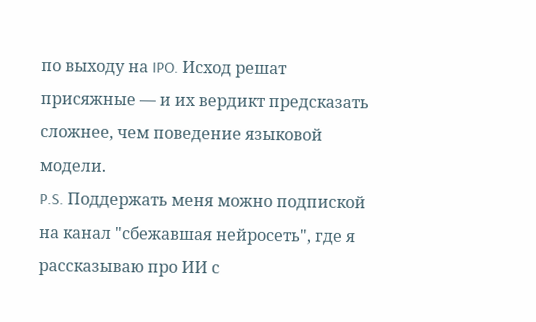по выходу на IPO. Исход решат присяжные — и их вердикт предсказать сложнее, чем поведение языковой модели.
P.S. Поддержать меня можно подпиской на канал "сбежавшая нейросеть", где я рассказываю про ИИ с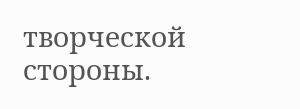творческой стороны.